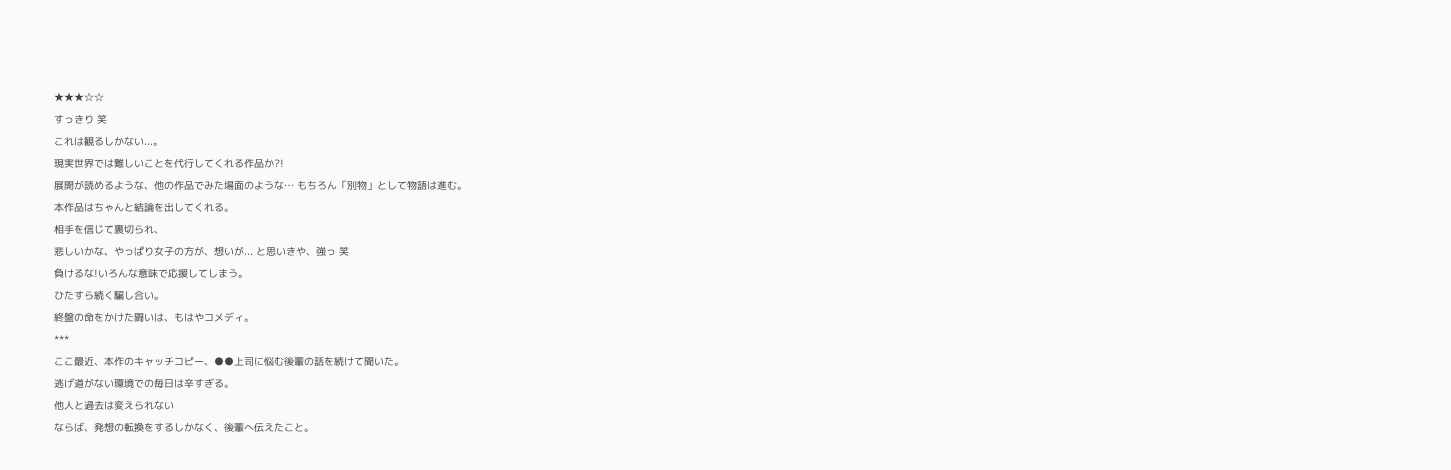★★★☆☆
すっきり 笑
これは観るしかない...。
現実世界では難しいことを代行してくれる作品か?!
展開が読めるような、他の作品でみた場面のような… もちろん「別物」として物語は進む。
本作品はちゃんと結論を出してくれる。
相手を信じて裏切られ、
悲しいかな、やっぱり女子の方が、想いが... と思いきや、強っ 笑
負けるな!いろんな意味で応援してしまう。
ひたすら続く騙し合い。
終盤の命をかけた闘いは、もはやコメディ。
***
ここ最近、本作のキャッチコピー、●●上司に悩む後輩の話を続けて聞いた。
逃げ道がない環境での毎日は辛すぎる。
他人と過去は変えられない
ならば、発想の転換をするしかなく、後輩へ伝えたこと。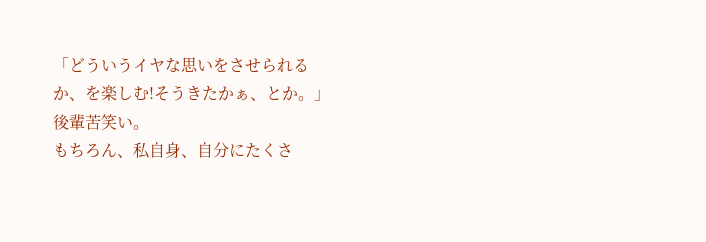「どういうイヤな思いをさせられるか、を楽しむ!そうきたかぁ、とか。」
後輩苦笑い。
もちろん、私自身、自分にたくさ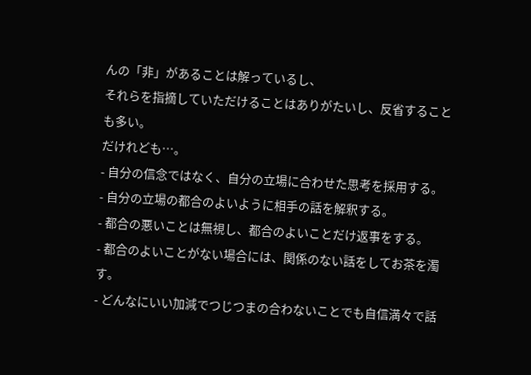んの「非」があることは解っているし、
それらを指摘していただけることはありがたいし、反省することも多い。
だけれども…。
- 自分の信念ではなく、自分の立場に合わせた思考を採用する。
- 自分の立場の都合のよいように相手の話を解釈する。
- 都合の悪いことは無視し、都合のよいことだけ返事をする。
- 都合のよいことがない場合には、関係のない話をしてお茶を濁す。
- どんなにいい加減でつじつまの合わないことでも自信満々で話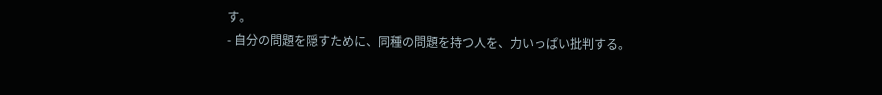す。
- 自分の問題を隠すために、同種の問題を持つ人を、力いっぱい批判する。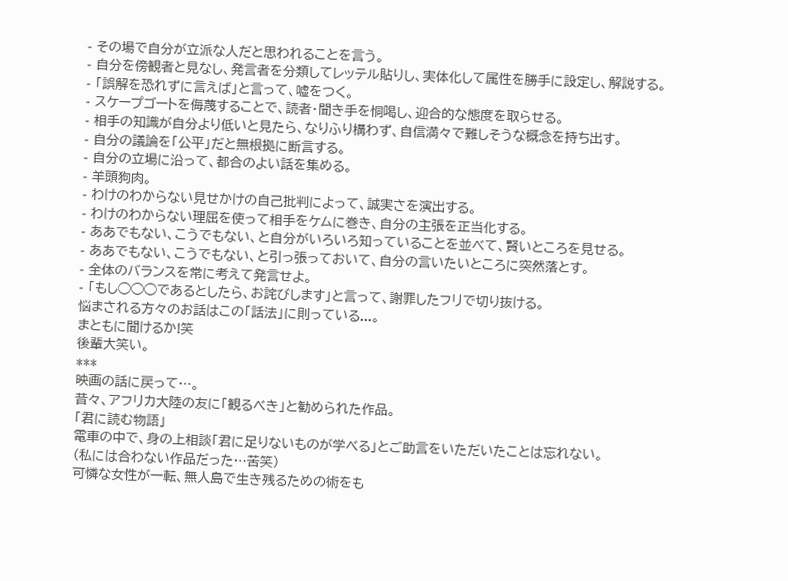- その場で自分が立派な人だと思われることを言う。
- 自分を傍観者と見なし、発言者を分類してレッテル貼りし、実体化して属性を勝手に設定し、解説する。
- 「誤解を恐れずに言えば」と言って、嘘をつく。
- スケープゴートを侮蔑することで、読者・聞き手を恫喝し、迎合的な態度を取らせる。
- 相手の知識が自分より低いと見たら、なりふり構わず、自信満々で難しそうな概念を持ち出す。
- 自分の議論を「公平」だと無根拠に断言する。
- 自分の立場に沿って、都合のよい話を集める。
- 羊頭狗肉。
- わけのわからない見せかけの自己批判によって、誠実さを演出する。
- わけのわからない理屈を使って相手をケムに巻き、自分の主張を正当化する。
- ああでもない、こうでもない、と自分がいろいろ知っていることを並べて、賢いところを見せる。
- ああでもない、こうでもない、と引っ張っておいて、自分の言いたいところに突然落とす。
- 全体のバランスを常に考えて発言せよ。
- 「もし◯◯◯であるとしたら、お詫びします」と言って、謝罪したフリで切り抜ける。
悩まされる方々のお話はこの「話法」に則っている...。
まともに聞けるか!笑
後輩大笑い。
***
映画の話に戻って…。
昔々、アフリカ大陸の友に「観るべき」と勧められた作品。
「君に読む物語」
電車の中で、身の上相談「君に足りないものが学べる」とご助言をいただいたことは忘れない。
(私には合わない作品だった…苦笑)
可憐な女性が一転、無人島で生き残るための術をも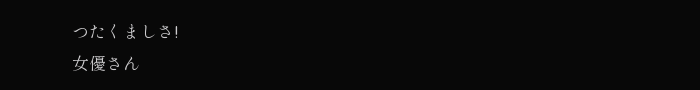つたくましさ!
女優さん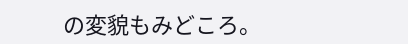の変貌もみどころ。